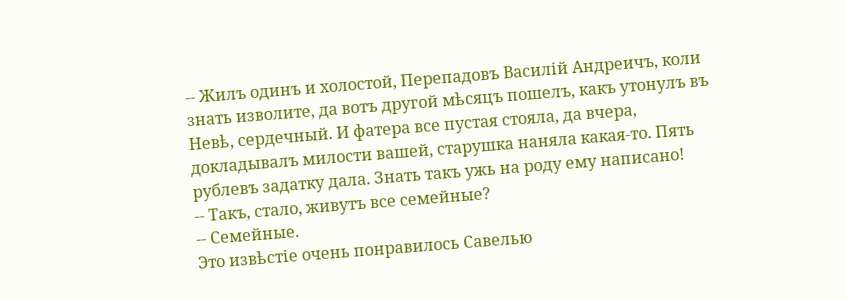-- Жилъ одинъ и холостой, Перепадовъ Василій Андреичъ, коли знать изволите, да вотъ другой мѣсяцъ пошелъ, какъ утонулъ въ Невѣ, сердечный. И фатера все пустая стояла, да вчера, докладывалъ милости вашей, старушка наняла какая-то. Пять рублевъ задатку дала. Знать такъ ужь на роду ему написано!
-- Такъ, стало, живутъ все семейные?
-- Семейные.
Это извѣстіе очень понравилось Савелью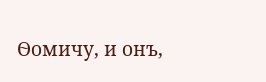Ѳомичу, и онъ,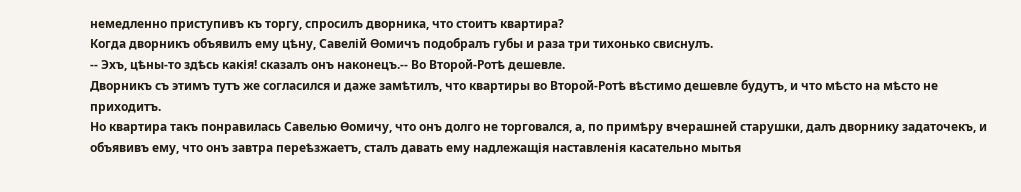немедленно приступивъ къ торгу, спросилъ дворника, что стоитъ квартира?
Когда дворникъ объявилъ ему цѣну, Савелій Ѳомичъ подобралъ губы и раза три тихонько свиснулъ.
-- Эхъ, цѣны-то здѣсь какія! сказалъ онъ наконецъ.-- Во Второй-Ротѣ дешевле.
Дворникъ съ этимъ тутъ же согласился и даже замѣтилъ, что квартиры во Второй-Ротѣ вѣстимо дешевле будутъ, и что мѣсто на мѣсто не приходитъ.
Но квартира такъ понравилась Савелью Ѳомичу, что онъ долго не торговался, а, по примѣру вчерашней старушки, далъ дворнику задаточекъ, и объявивъ ему, что онъ завтра переѣзжаетъ, сталъ давать ему надлежащія наставленія касательно мытья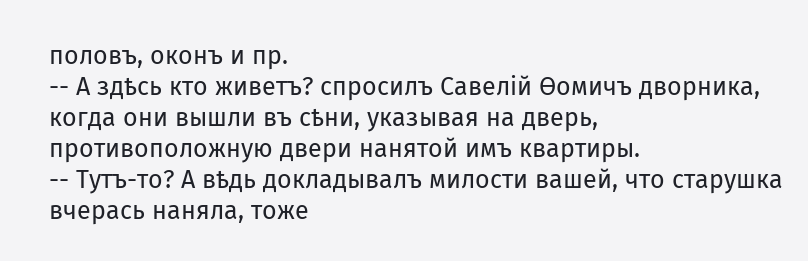половъ, оконъ и пр.
-- А здѣсь кто живетъ? спросилъ Савелій Ѳомичъ дворника, когда они вышли въ сѣни, указывая на дверь, противоположную двери нанятой имъ квартиры.
-- Тутъ-то? А вѣдь докладывалъ милости вашей, что старушка вчерась наняла, тоже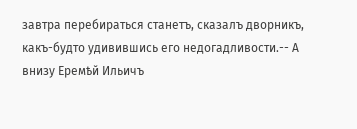завтра перебираться станетъ, сказалъ дворникъ, какъ-будто удивившись его недогадливости.-- А внизу Еремѣй Ильичъ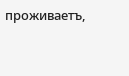проживаетъ,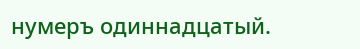нумеръ одиннадцатый.